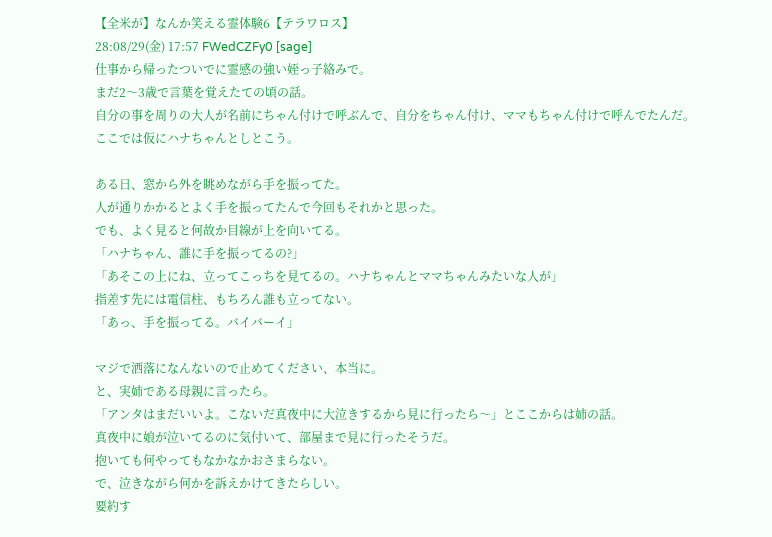【全米が】なんか笑える霊体験6【テラワロス】
28:08/29(金) 17:57 FWedCZFy0 [sage]
仕事から帰ったついでに霊感の強い姪っ子絡みで。
まだ2〜3歳で言葉を覚えたての頃の話。
自分の事を周りの大人が名前にちゃん付けで呼ぶんで、自分をちゃん付け、ママもちゃん付けで呼んでたんだ。
ここでは仮にハナちゃんとしとこう。

ある日、窓から外を眺めながら手を振ってた。
人が通りかかるとよく手を振ってたんで今回もそれかと思った。
でも、よく見ると何故か目線が上を向いてる。
「ハナちゃん、誰に手を振ってるの?」
「あそこの上にね、立ってこっちを見てるの。ハナちゃんとママちゃんみたいな人が」
指差す先には電信柱、もちろん誰も立ってない。
「あっ、手を振ってる。バイバーイ」

マジで洒落になんないので止めてください、本当に。
と、実姉である母親に言ったら。
「アンタはまだいいよ。こないだ真夜中に大泣きするから見に行ったら〜」とここからは姉の話。
真夜中に娘が泣いてるのに気付いて、部屋まで見に行ったそうだ。
抱いても何やってもなかなかおさまらない。
で、泣きながら何かを訴えかけてきたらしい。
要約す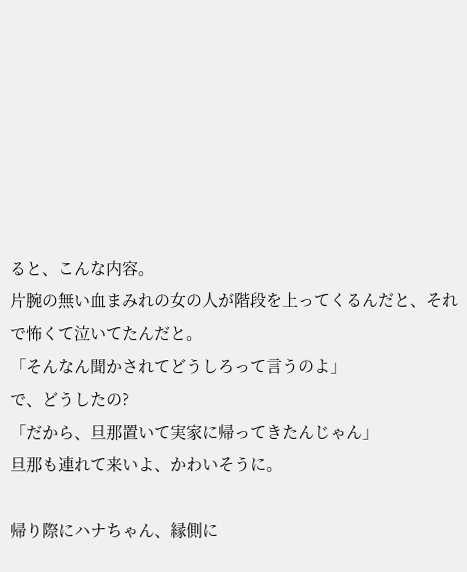ると、こんな内容。
片腕の無い血まみれの女の人が階段を上ってくるんだと、それで怖くて泣いてたんだと。
「そんなん聞かされてどうしろって言うのよ」
で、どうしたの?
「だから、旦那置いて実家に帰ってきたんじゃん」
旦那も連れて来いよ、かわいそうに。

帰り際にハナちゃん、縁側に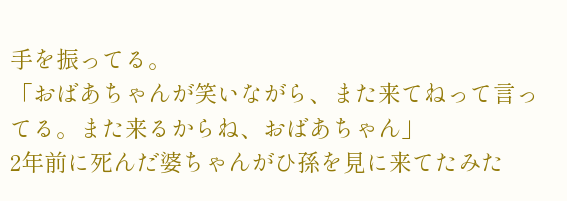手を振ってる。
「おばあちゃんが笑いながら、また来てねって言ってる。また来るからね、おばあちゃん」
2年前に死んだ婆ちゃんがひ孫を見に来てたみた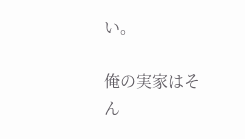い。

俺の実家はそん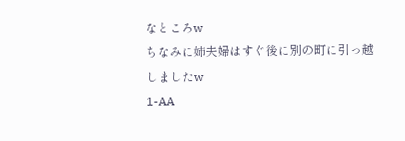なところw
ちなみに姉夫婦はすぐ後に別の町に引っ越しましたw
1-AA